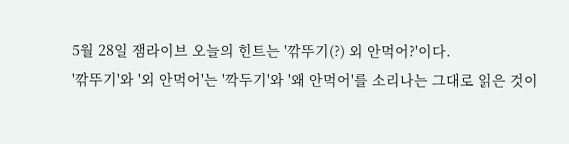5월 28일 잼라이브 오늘의 힌트는 '깎뚜기(?) 외 안먹어?'이다.
'깎뚜기'와 '외 안먹어'는 '깍두기'와 '왜 안먹어'를 소리나는 그대로 읽은 것이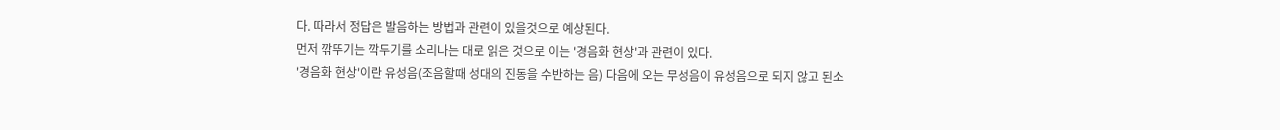다. 따라서 정답은 발음하는 방법과 관련이 있을것으로 예상된다.
먼저 깎뚜기는 깍두기를 소리나는 대로 읽은 것으로 이는 '경음화 현상'과 관련이 있다.
'경음화 현상'이란 유성음(조음할때 성대의 진동을 수반하는 음) 다음에 오는 무성음이 유성음으로 되지 않고 된소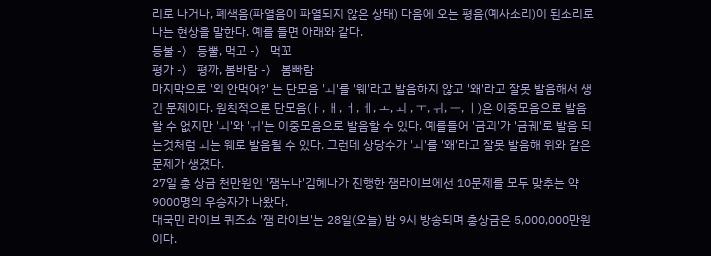리로 나거나, 폐색음(파열음이 파열되지 않은 상태) 다음에 오는 평음(예사소리)이 된소리로 나는 현상을 말한다. 예를 들면 아래와 같다.
등불 -〉 등뿔, 먹고 -〉 먹꼬
평가 -〉 평까, 봄바람 -〉 봄빠람
마지막으로 '외 안먹어?' 는 단모음 'ㅚ'를 '웨'라고 발음하지 않고 '왜'라고 잘못 발음해서 생긴 문제이다. 원칙적으론 단모음(ㅏ, ㅐ, ㅓ, ㅔ, ㅗ, ㅚ , ㅜ, ㅟ, ㅡ, ㅣ)은 이중모음으로 발음할 수 없지만 'ㅚ'와 'ㅟ'는 이중모음으로 발음할 수 있다. 예를들어 '금괴'가 '금궤'로 발음 되는것처럼 ㅚ는 웨로 발음될 수 있다. 그런데 상당수가 'ㅚ'를 '왜'라고 잘못 발음해 위와 같은 문제가 생겼다.
27일 총 상금 천만원인 '잼누나'김혜나가 진행한 잼라이브에선 10문제를 모두 맞추는 약 9000명의 우승자가 나왔다.
대국민 라이브 퀴즈쇼 '잼 라이브'는 28일(오늘) 밤 9시 방송되며 총상금은 5,000,000만원이다.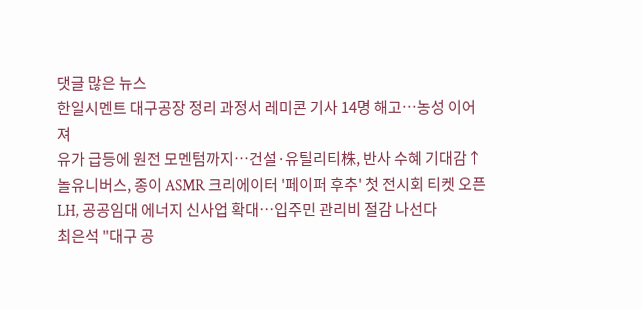댓글 많은 뉴스
한일시멘트 대구공장 정리 과정서 레미콘 기사 14명 해고…농성 이어져
유가 급등에 원전 모멘텀까지…건설·유틸리티株, 반사 수혜 기대감↑
놀유니버스, 종이 ASMR 크리에이터 '페이퍼 후추' 첫 전시회 티켓 오픈
LH, 공공임대 에너지 신사업 확대…입주민 관리비 절감 나선다
최은석 "대구 공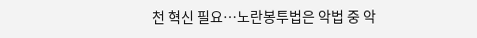천 혁신 필요…노란봉투법은 악법 중 악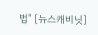법" [뉴스캐비닛]